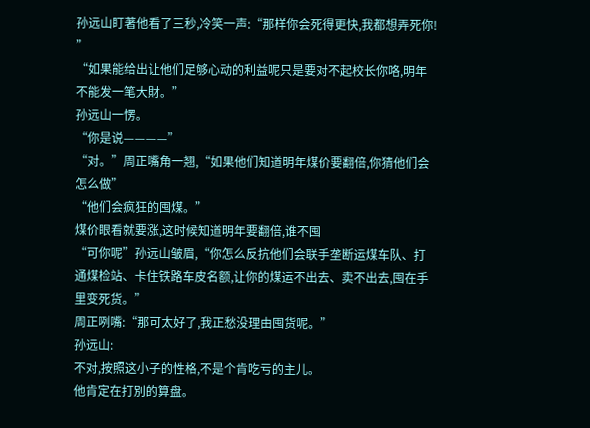孙远山盯著他看了三秒,冷笑一声:“那样你会死得更快,我都想弄死你!
”
“如果能给出让他们足够心动的利益呢只是要对不起校长你咯,明年不能发一笔大財。”
孙远山一愣。
“你是说————”
“对。”周正嘴角一翘,“如果他们知道明年煤价要翻倍,你猜他们会怎么做”
“他们会疯狂的囤煤。”
煤价眼看就要涨,这时候知道明年要翻倍,谁不囤
“可你呢”孙远山皱眉,“你怎么反抗他们会联手垄断运煤车队、打通煤检站、卡住铁路车皮名额,让你的煤运不出去、卖不出去,囤在手里变死货。”
周正咧嘴:“那可太好了,我正愁没理由囤货呢。”
孙远山:
不对,按照这小子的性格,不是个肯吃亏的主儿。
他肯定在打別的算盘。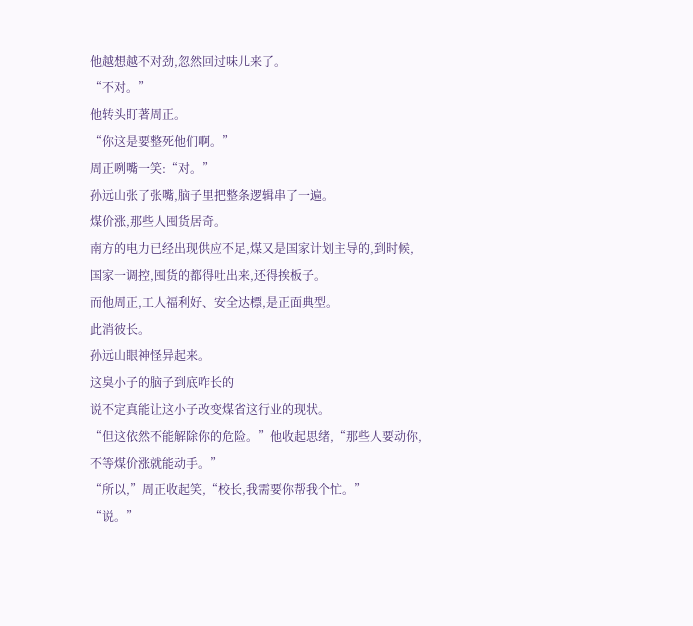他越想越不对劲,忽然回过味儿来了。
“不对。”
他转头盯著周正。
“你这是要整死他们啊。”
周正咧嘴一笑:“对。”
孙远山张了张嘴,脑子里把整条逻辑串了一遍。
煤价涨,那些人囤货居奇。
南方的电力已经出现供应不足,煤又是国家计划主导的,到时候,国家一调控,囤货的都得吐出来,还得挨板子。
而他周正,工人福利好、安全达標,是正面典型。
此消彼长。
孙远山眼神怪异起来。
这臭小子的脑子到底咋长的
说不定真能让这小子改变煤省这行业的现状。
“但这依然不能解除你的危险。”他收起思绪,“那些人要动你,不等煤价涨就能动手。”
“所以,”周正收起笑,“校长,我需要你帮我个忙。”
“说。”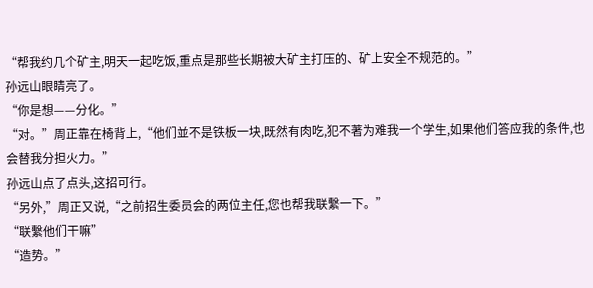“帮我约几个矿主,明天一起吃饭,重点是那些长期被大矿主打压的、矿上安全不规范的。”
孙远山眼睛亮了。
“你是想——分化。”
“对。”周正靠在椅背上,“他们並不是铁板一块,既然有肉吃,犯不著为难我一个学生,如果他们答应我的条件,也会替我分担火力。”
孙远山点了点头,这招可行。
“另外,”周正又说,“之前招生委员会的两位主任,您也帮我联繫一下。”
“联繫他们干嘛”
“造势。”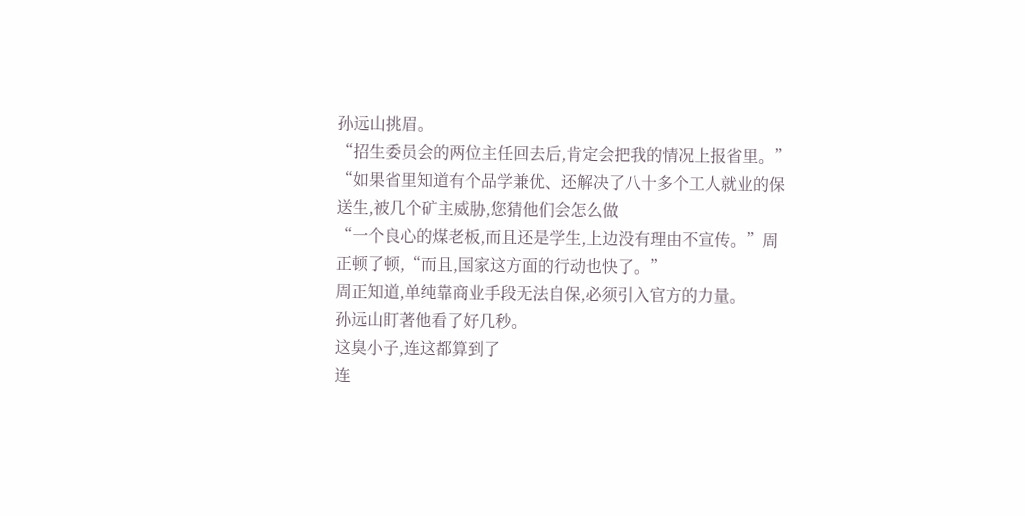孙远山挑眉。
“招生委员会的两位主任回去后,肯定会把我的情况上报省里。”
“如果省里知道有个品学兼优、还解决了八十多个工人就业的保送生,被几个矿主威胁,您猜他们会怎么做
“一个良心的煤老板,而且还是学生,上边没有理由不宣传。”周正顿了顿,“而且,国家这方面的行动也快了。”
周正知道,单纯靠商业手段无法自保,必须引入官方的力量。
孙远山盯著他看了好几秒。
这臭小子,连这都算到了
连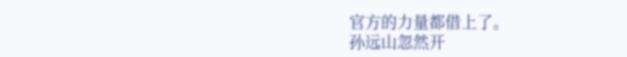官方的力量都借上了。
孙远山忽然开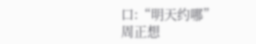口:“明天约哪”
周正想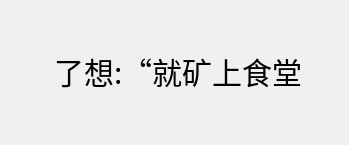了想:“就矿上食堂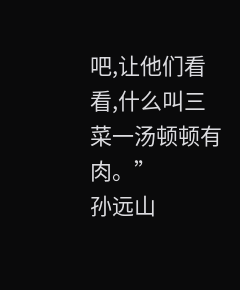吧,让他们看看,什么叫三菜一汤顿顿有肉。”
孙远山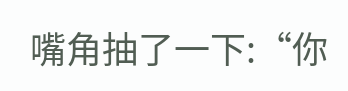嘴角抽了一下:“你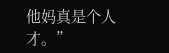他妈真是个人才。”